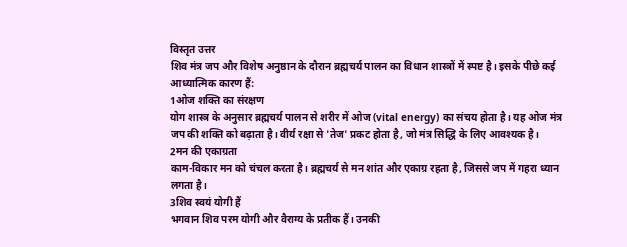विस्तृत उत्तर
शिव मंत्र जप और विशेष अनुष्ठान के दौरान ब्रह्मचर्य पालन का विधान शास्त्रों में स्पष्ट है। इसके पीछे कई आध्यात्मिक कारण हैं:
1ओज शक्ति का संरक्षण
योग शास्त्र के अनुसार ब्रह्मचर्य पालन से शरीर में ओज (vital energy) का संचय होता है। यह ओज मंत्र जप की शक्ति को बढ़ाता है। वीर्य रक्षा से 'तेज' प्रकट होता है, जो मंत्र सिद्धि के लिए आवश्यक है।
2मन की एकाग्रता
काम-विकार मन को चंचल करता है। ब्रह्मचर्य से मन शांत और एकाग्र रहता है, जिससे जप में गहरा ध्यान लगता है।
3शिव स्वयं योगी हैं
भगवान शिव परम योगी और वैराग्य के प्रतीक हैं। उनकी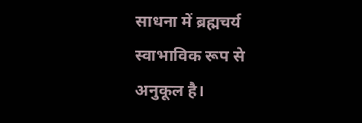साधना में ब्रह्मचर्य स्वाभाविक रूप से अनुकूल है।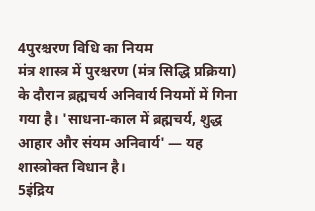4पुरश्चरण विधि का नियम
मंत्र शास्त्र में पुरश्चरण (मंत्र सिद्धि प्रक्रिया) के दौरान ब्रह्मचर्य अनिवार्य नियमों में गिना गया है। 'साधना-काल में ब्रह्मचर्य, शुद्ध आहार और संयम अनिवार्य' — यह शास्त्रोक्त विधान है।
5इंद्रिय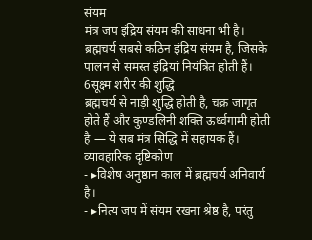संयम
मंत्र जप इंद्रिय संयम की साधना भी है। ब्रह्मचर्य सबसे कठिन इंद्रिय संयम है, जिसके पालन से समस्त इंद्रियां नियंत्रित होती हैं।
6सूक्ष्म शरीर की शुद्धि
ब्रह्मचर्य से नाड़ी शुद्धि होती है, चक्र जागृत होते हैं और कुण्डलिनी शक्ति ऊर्ध्वगामी होती है — ये सब मंत्र सिद्धि में सहायक हैं।
व्यावहारिक दृष्टिकोण
- ▸विशेष अनुष्ठान काल में ब्रह्मचर्य अनिवार्य है।
- ▸नित्य जप में संयम रखना श्रेष्ठ है, परंतु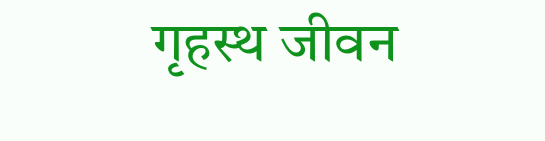गृहस्थ जीवन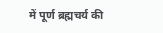में पूर्ण ब्रह्मचर्य की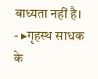बाध्यता नहीं है।
- ▸गृहस्थ साधक के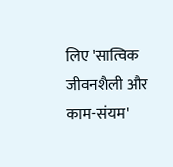लिए 'सात्विक जीवनशैली और काम-संयम'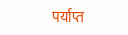पर्याप्त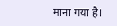माना गया है।